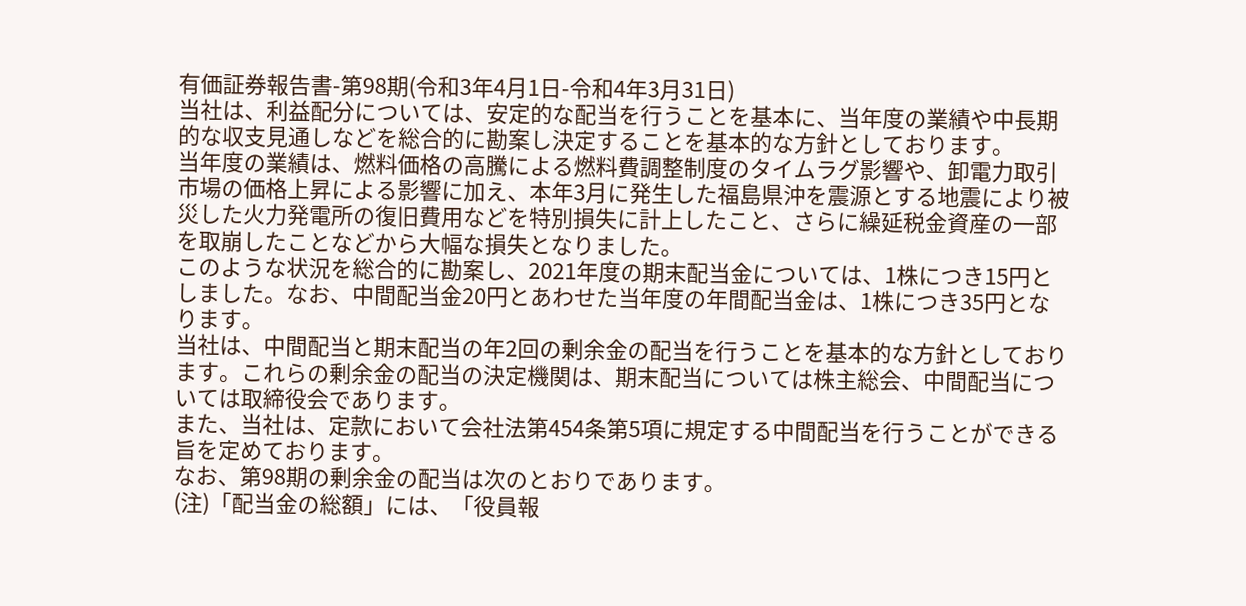有価証券報告書-第98期(令和3年4月1日-令和4年3月31日)
当社は、利益配分については、安定的な配当を行うことを基本に、当年度の業績や中長期的な収支見通しなどを総合的に勘案し決定することを基本的な方針としております。
当年度の業績は、燃料価格の高騰による燃料費調整制度のタイムラグ影響や、卸電力取引市場の価格上昇による影響に加え、本年3月に発生した福島県沖を震源とする地震により被災した火力発電所の復旧費用などを特別損失に計上したこと、さらに繰延税金資産の一部を取崩したことなどから大幅な損失となりました。
このような状況を総合的に勘案し、2021年度の期末配当金については、1株につき15円としました。なお、中間配当金20円とあわせた当年度の年間配当金は、1株につき35円となります。
当社は、中間配当と期末配当の年2回の剰余金の配当を行うことを基本的な方針としております。これらの剰余金の配当の決定機関は、期末配当については株主総会、中間配当については取締役会であります。
また、当社は、定款において会社法第454条第5項に規定する中間配当を行うことができる旨を定めております。
なお、第98期の剰余金の配当は次のとおりであります。
(注)「配当金の総額」には、「役員報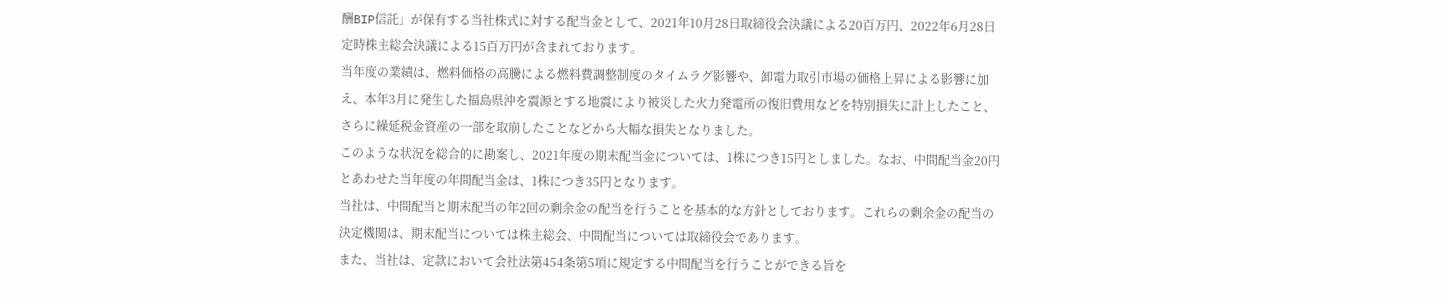酬BIP信託」が保有する当社株式に対する配当金として、2021年10月28日取締役会決議による20百万円、2022年6月28日定時株主総会決議による15百万円が含まれております。
当年度の業績は、燃料価格の高騰による燃料費調整制度のタイムラグ影響や、卸電力取引市場の価格上昇による影響に加え、本年3月に発生した福島県沖を震源とする地震により被災した火力発電所の復旧費用などを特別損失に計上したこと、さらに繰延税金資産の一部を取崩したことなどから大幅な損失となりました。
このような状況を総合的に勘案し、2021年度の期末配当金については、1株につき15円としました。なお、中間配当金20円とあわせた当年度の年間配当金は、1株につき35円となります。
当社は、中間配当と期末配当の年2回の剰余金の配当を行うことを基本的な方針としております。これらの剰余金の配当の決定機関は、期末配当については株主総会、中間配当については取締役会であります。
また、当社は、定款において会社法第454条第5項に規定する中間配当を行うことができる旨を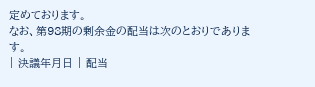定めております。
なお、第98期の剰余金の配当は次のとおりであります。
| 決議年月日 | 配当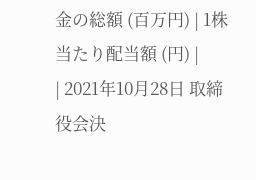金の総額 (百万円) | 1株当たり配当額 (円) |
| 2021年10月28日 取締役会決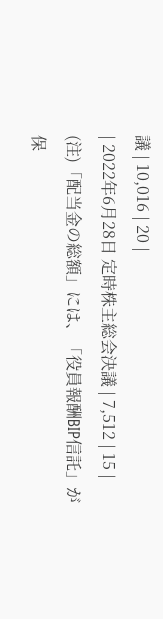議 | 10,016 | 20 |
| 2022年6月28日 定時株主総会決議 | 7,512 | 15 |
(注)「配当金の総額」には、「役員報酬BIP信託」が保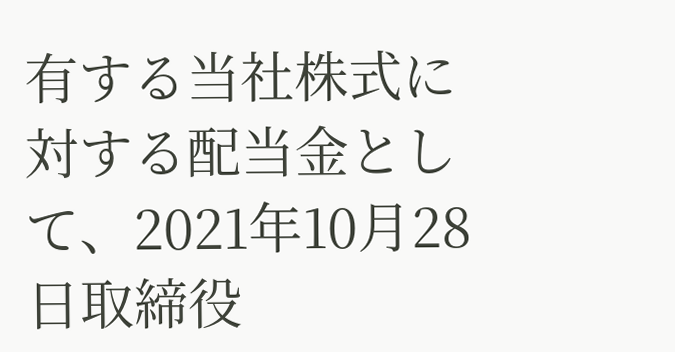有する当社株式に対する配当金として、2021年10月28日取締役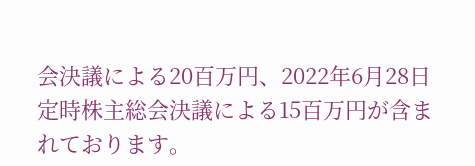会決議による20百万円、2022年6月28日定時株主総会決議による15百万円が含まれております。